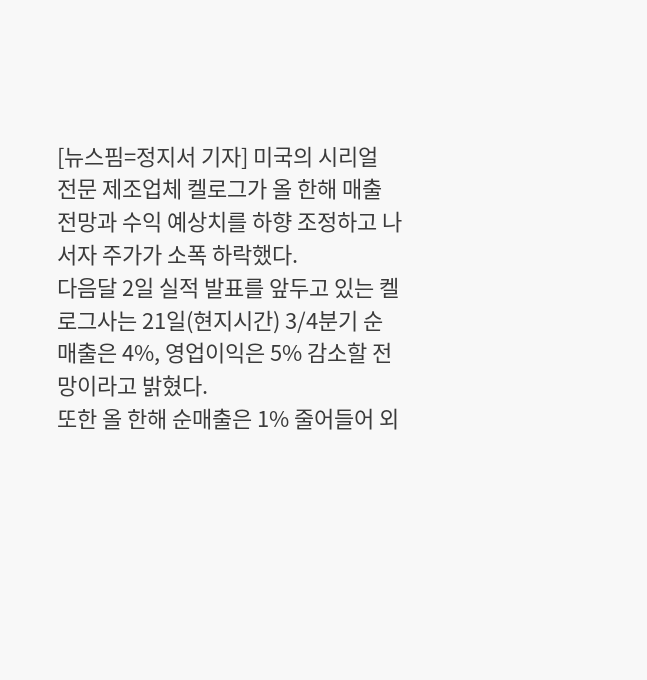[뉴스핌=정지서 기자] 미국의 시리얼 전문 제조업체 켈로그가 올 한해 매출 전망과 수익 예상치를 하향 조정하고 나서자 주가가 소폭 하락했다.
다음달 2일 실적 발표를 앞두고 있는 켈로그사는 21일(현지시간) 3/4분기 순매출은 4%, 영업이익은 5% 감소할 전망이라고 밝혔다.
또한 올 한해 순매출은 1% 줄어들어 외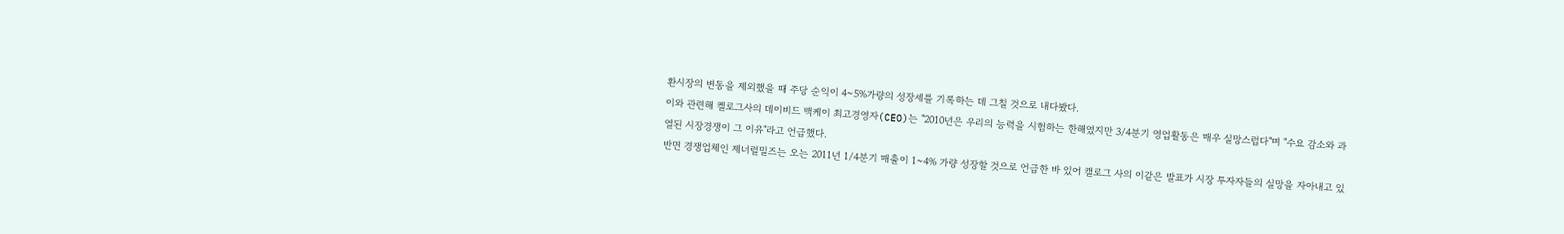환시장의 변동을 제외했을 때 주당 순익이 4~5%가량의 성장세를 기록하는 데 그칠 것으로 내다봤다.
이와 관련해 켈로그사의 데이비드 맥케이 최고경영자(CEO)는 "2010년은 우리의 능력을 시험하는 한해였지만 3/4분기 영업활동은 매우 실망스럽다"며 "수요 감소와 과열된 시장경쟁이 그 이유"라고 언급했다.
반면 경쟁업체인 제너럴밀즈는 오는 2011년 1/4분기 매출이 1~4% 가량 성장할 것으로 언급한 바 있어 캘로그 사의 이같은 발표가 시장 투자자들의 실망을 자아내고 있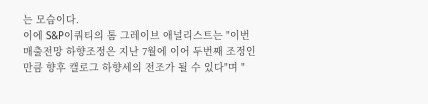는 모습이다.
이에 S&P이쿼티의 톰 그레이브 애널리스트는 "이번 매출전망 하향조정은 지난 7월에 이어 두번째 조정인 만큼 향후 캘로그 하향세의 전조가 될 수 있다"며 "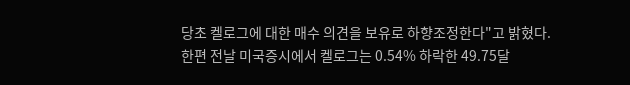당초 켈로그에 대한 매수 의견을 보유로 하향조정한다"고 밝혔다.
한편 전날 미국증시에서 켈로그는 0.54% 하락한 49.75달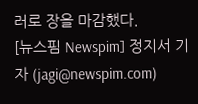러로 장을 마감했다.
[뉴스핌 Newspim] 정지서 기자 (jagi@newspim.com)